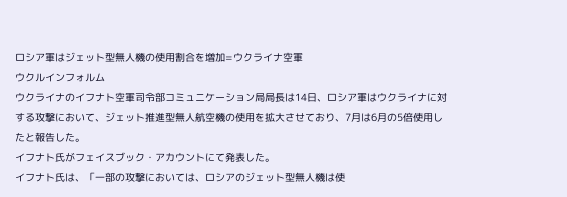ロシア軍はジェット型無人機の使用割合を増加=ウクライナ空軍
ウクルインフォルム
ウクライナのイフナト空軍司令部コミュニケーション局局長は14日、ロシア軍はウクライナに対する攻撃において、ジェット推進型無人航空機の使用を拡大させており、7月は6月の5倍使用したと報告した。
イフナト氏がフェイスブック・アカウントにて発表した。
イフナト氏は、「一部の攻撃においては、ロシアのジェット型無人機は使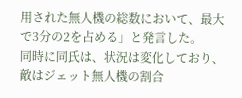用された無人機の総数において、最大で3分の2を占める」と発言した。
同時に同氏は、状況は変化しており、敵はジェット無人機の割合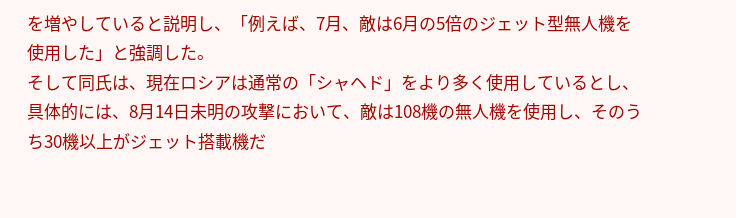を増やしていると説明し、「例えば、7月、敵は6月の5倍のジェット型無人機を使用した」と強調した。
そして同氏は、現在ロシアは通常の「シャヘド」をより多く使用しているとし、具体的には、8月14日未明の攻撃において、敵は108機の無人機を使用し、そのうち30機以上がジェット搭載機だ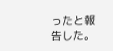ったと報告した。